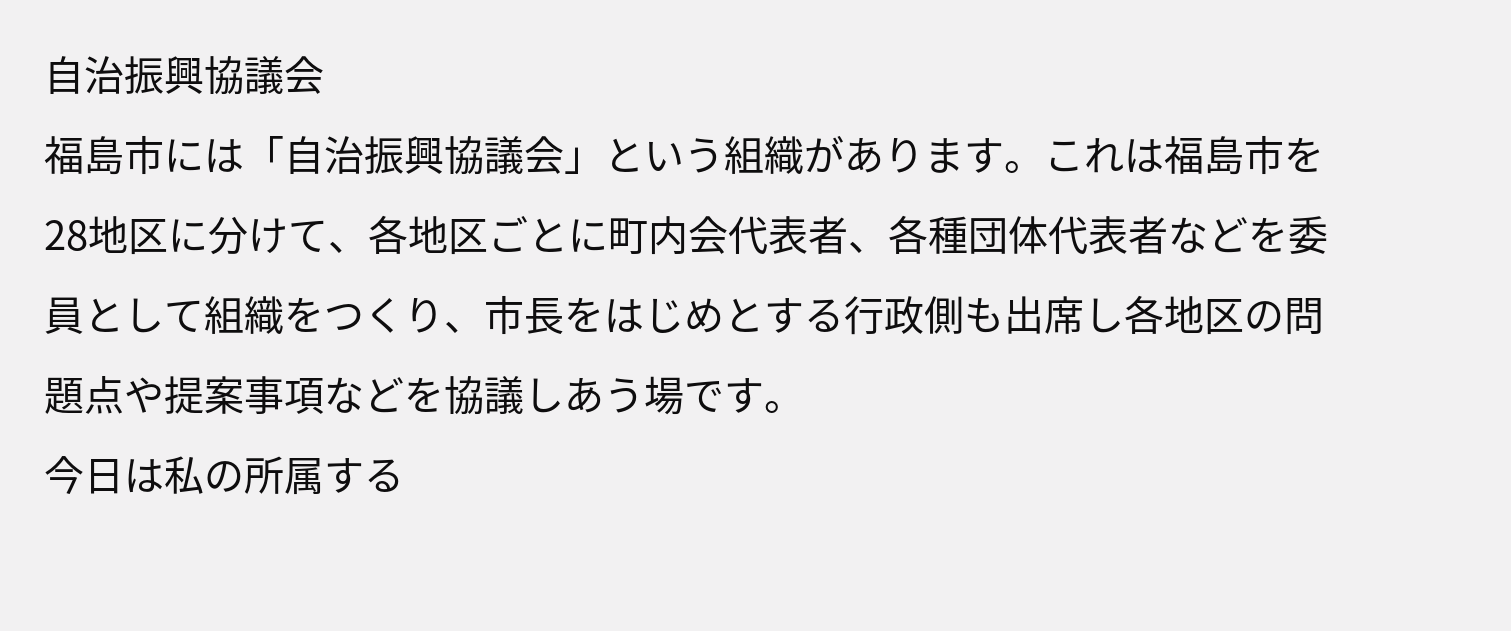自治振興協議会
福島市には「自治振興協議会」という組織があります。これは福島市を28地区に分けて、各地区ごとに町内会代表者、各種団体代表者などを委員として組織をつくり、市長をはじめとする行政側も出席し各地区の問題点や提案事項などを協議しあう場です。
今日は私の所属する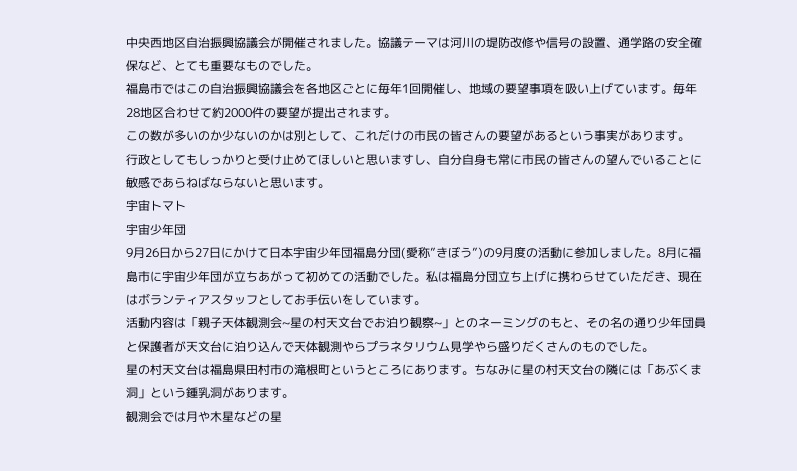中央西地区自治振興協議会が開催されました。協議テーマは河川の堤防改修や信号の設置、通学路の安全確保など、とても重要なものでした。
福島市ではこの自治振興協議会を各地区ごとに毎年1回開催し、地域の要望事項を吸い上げています。毎年28地区合わせて約2000件の要望が提出されます。
この数が多いのか少ないのかは別として、これだけの市民の皆さんの要望があるという事実があります。
行政としてもしっかりと受け止めてほしいと思いますし、自分自身も常に市民の皆さんの望んでいることに敏感であらねばならないと思います。
宇宙トマト
宇宙少年団
9月26日から27日にかけて日本宇宙少年団福島分団(愛称”きぼう”)の9月度の活動に参加しました。8月に福島市に宇宙少年団が立ちあがって初めての活動でした。私は福島分団立ち上げに携わらせていただき、現在はボランティアスタッフとしてお手伝いをしています。
活動内容は「親子天体観測会~星の村天文台でお泊り観察~」とのネーミングのもと、その名の通り少年団員と保護者が天文台に泊り込んで天体観測やらプラネタリウム見学やら盛りだくさんのものでした。
星の村天文台は福島県田村市の滝根町というところにあります。ちなみに星の村天文台の隣には「あぶくま洞」という鍾乳洞があります。
観測会では月や木星などの星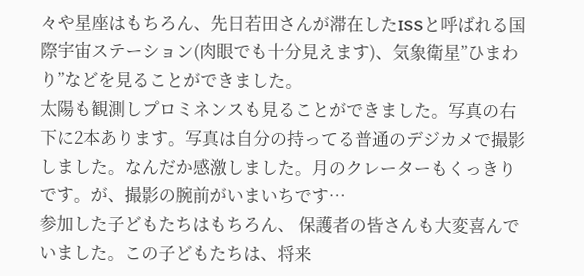々や星座はもちろん、先日若田さんが滞在したISSと呼ばれる国際宇宙ステーション(肉眼でも十分見えます)、気象衛星”ひまわり”などを見ることができました。
太陽も観測しプロミネンスも見ることができました。写真の右下に2本あります。写真は自分の持ってる普通のデジカメで撮影しました。なんだか感激しました。月のクレーターもくっきりです。が、撮影の腕前がいまいちです…
参加した子どもたちはもちろん、 保護者の皆さんも大変喜んでいました。この子どもたちは、将来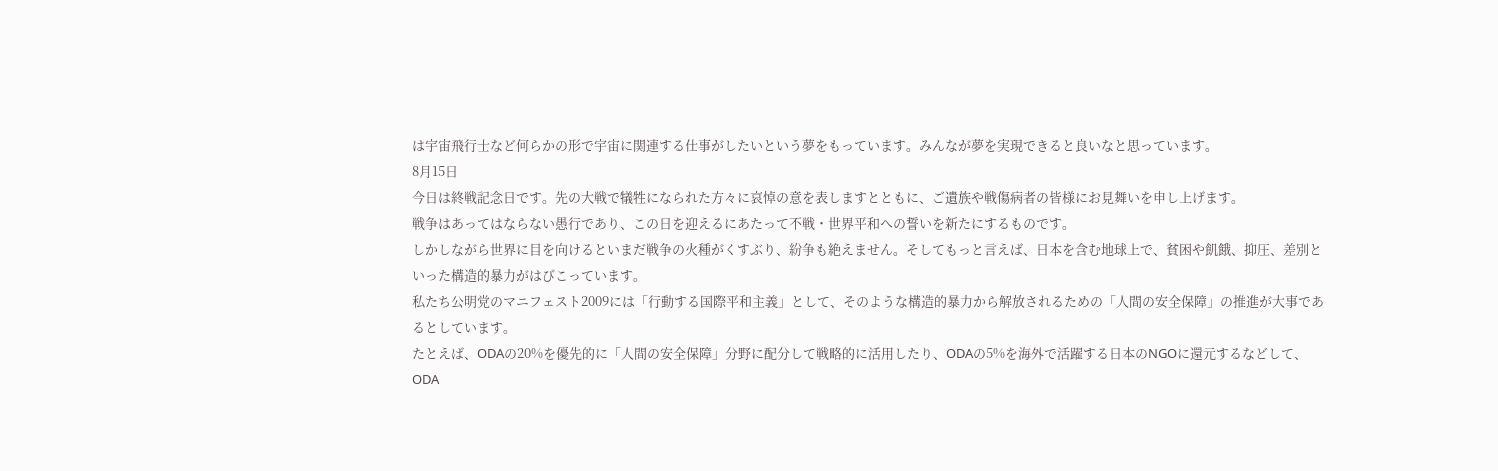は宇宙飛行士など何らかの形で宇宙に関連する仕事がしたいという夢をもっています。みんなが夢を実現できると良いなと思っています。
8月15日
今日は終戦記念日です。先の大戦で犠牲になられた方々に哀悼の意を表しますとともに、ご遺族や戦傷病者の皆様にお見舞いを申し上げます。
戦争はあってはならない愚行であり、この日を迎えるにあたって不戦・世界平和への誓いを新たにするものです。
しかしながら世界に目を向けるといまだ戦争の火種がくすぶり、紛争も絶えません。そしてもっと言えば、日本を含む地球上で、貧困や飢餓、抑圧、差別といった構造的暴力がはびこっています。
私たち公明党のマニフェスト2009には「行動する国際平和主義」として、そのような構造的暴力から解放されるための「人間の安全保障」の推進が大事であるとしています。
たとえば、ODAの20%を優先的に「人間の安全保障」分野に配分して戦略的に活用したり、ODAの5%を海外で活躍する日本のNGOに還元するなどして、ODA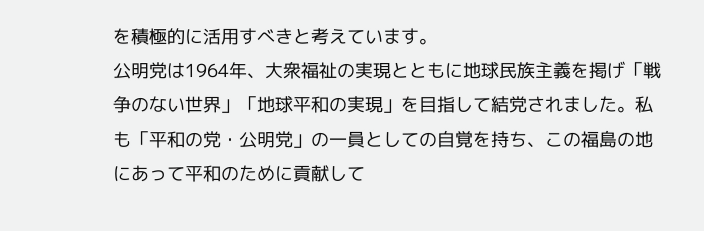を積極的に活用すべきと考えています。
公明党は1964年、大衆福祉の実現とともに地球民族主義を掲げ「戦争のない世界」「地球平和の実現」を目指して結党されました。私も「平和の党・公明党」の一員としての自覚を持ち、この福島の地にあって平和のために貢献して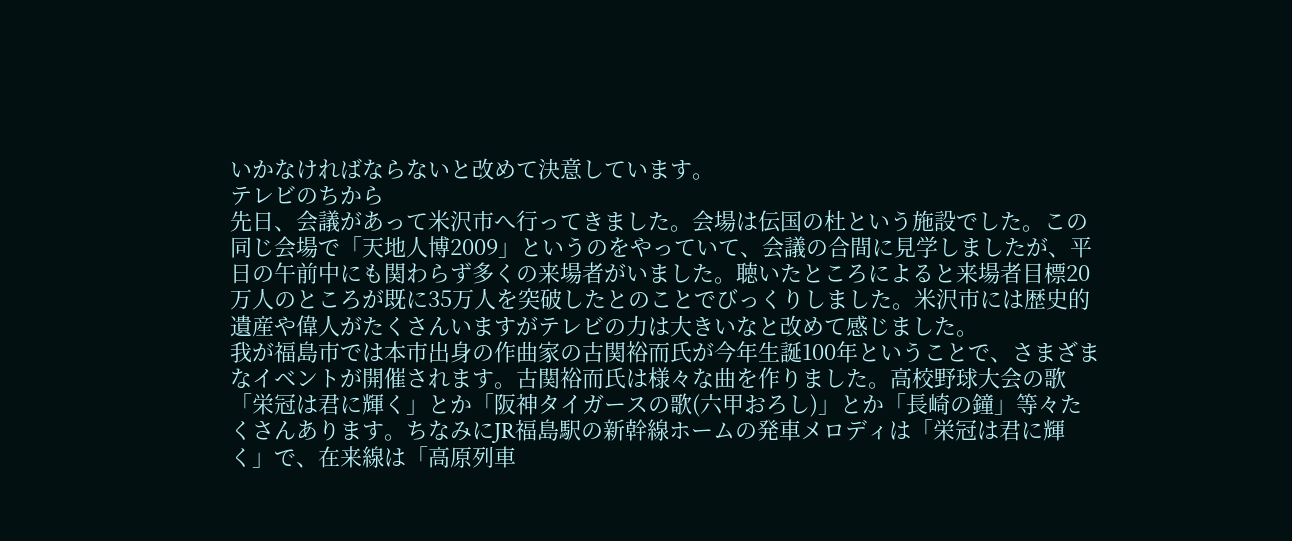いかなければならないと改めて決意しています。
テレビのちから
先日、会議があって米沢市へ行ってきました。会場は伝国の杜という施設でした。この同じ会場で「天地人博2009」というのをやっていて、会議の合間に見学しましたが、平日の午前中にも関わらず多くの来場者がいました。聴いたところによると来場者目標20万人のところが既に35万人を突破したとのことでびっくりしました。米沢市には歴史的遺産や偉人がたくさんいますがテレビの力は大きいなと改めて感じました。
我が福島市では本市出身の作曲家の古関裕而氏が今年生誕100年ということで、さまざまなイベントが開催されます。古関裕而氏は様々な曲を作りました。高校野球大会の歌「栄冠は君に輝く」とか「阪神タイガースの歌(六甲おろし)」とか「長崎の鐘」等々たくさんあります。ちなみにJR福島駅の新幹線ホームの発車メロディは「栄冠は君に輝く」で、在来線は「高原列車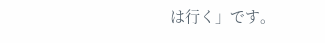は行く」です。